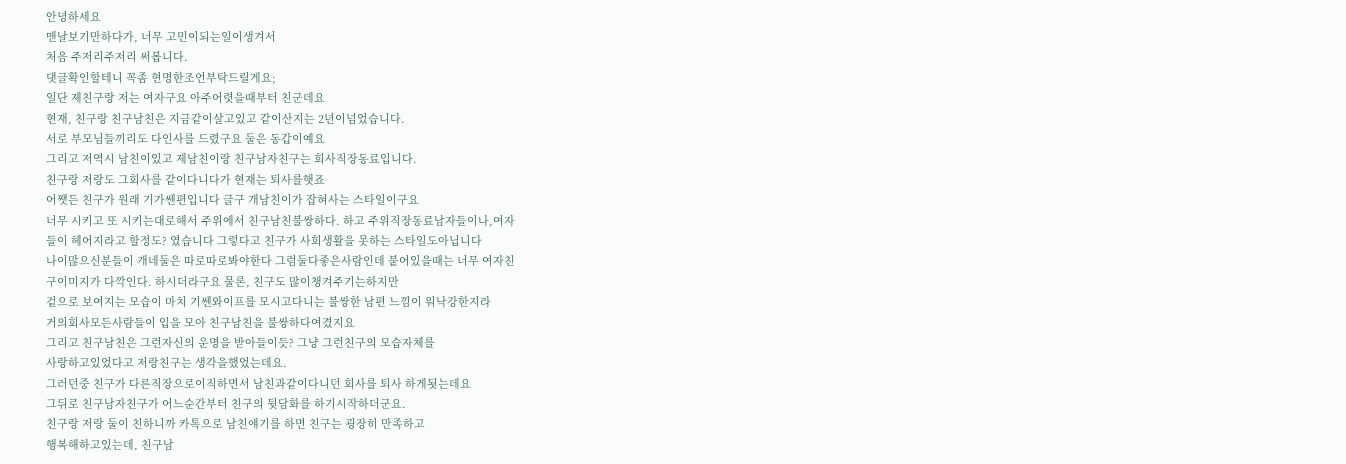안녕하세요
맨날보기만하다가, 너무 고민이되는일이생겨서
처음 주저리주저리 써봅니다.
댓글확인할테니 꼭좀 현명한조언부탁드릴게요;
일단 제친구랑 저는 여자구요 아주어렷을때부터 친군데요
현재, 친구랑 친구남친은 지금같이살고있고 같이산지는 2년이넘었습니다.
서로 부모님들끼리도 다인사를 드렸구요 둘은 동갑이예요
그리고 저역시 남친이있고 제남친이랑 친구남자친구는 회사직장동료입니다.
친구랑 저랑도 그회사를 같이다니다가 현재는 퇴사를햇죠
어쨋든 친구가 원래 기가쎈편입니다 글구 개남친이가 잡혀사는 스타일이구요
너무 시키고 또 시키는대로해서 주위에서 친구남친불쌍하다. 하고 주위직장동료남자들이나,여자
들이 헤어지라고 할정도? 였습니다 그렇다고 친구가 사회생활을 못하는 스타일도아닙니다
나이많으신분들이 개네둘은 따로따로봐야한다 그럼둘다좋은사람인데 붙어있을때는 너무 여자친
구이미지가 다깍인다. 하시더라구요 물론, 친구도 많이챙겨주기는하지만
겉으로 보여지는 모습이 마치 기쎈와이프를 모시고다니는 불쌍한 남편 느낌이 워낙강한지라
거의회사모든사람들이 입을 모아 친구남친을 불쌍하다여겼지요
그리고 친구남친은 그런자신의 운명을 받아들이듯? 그냥 그런친구의 모습자체를
사랑하고있었다고 저랑친구는 생각을했었는데요.
그러던중 친구가 다른직장으로이직하면서 남친과같이다니던 회사를 퇴사 하게됫는데요
그뒤로 친구남자친구가 어느순간부터 친구의 뒷담화를 하기시작하더군요.
친구랑 저랑 둘이 친하니까 카톡으로 남친얘기를 하면 친구는 굉장히 만족하고
행복해하고있는데, 친구남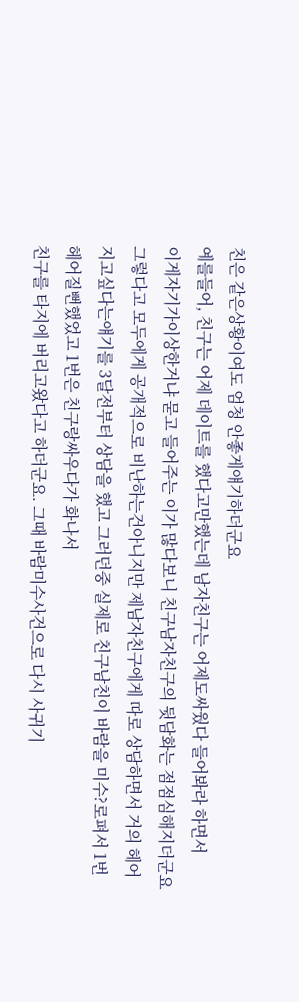친은 같은상황이여도 엄청 안좋게얘기하더군요
예를들어, 친구는 어제 데이트를 했다고만했는데 남자친구는 어제도싸웠다 들어봐라 하면서
이게자기가이상한거냐 묻고 들어주는 이가 많다보니 친구남자친구의 뒷담화는 점점심해지더군요
그렇다고 모두에게 공개적으로 비난하는건아니지만 제남자친구에게 따로 상담하면서 거의 헤어
지고싶다는얘기를 3달전부터 상담을 했고 그러던중 실제로 친구남친이 바람을 미수?로펴서 1번
헤어질뻔했었고 1번은 친구랑싸우다가 화나서
친구를 타지에 버리고왔다고 하더군요. 그때 바람미수사건으로 다시 사귀기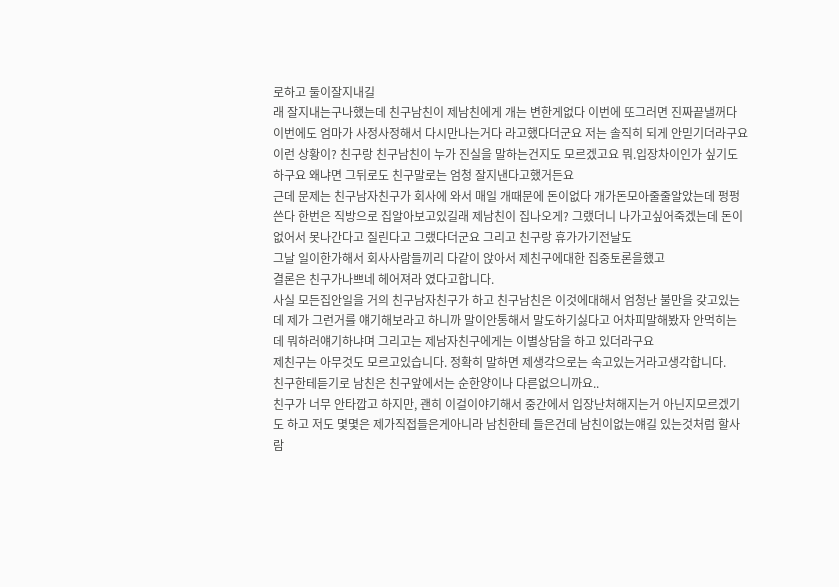로하고 둘이잘지내길
래 잘지내는구나했는데 친구남친이 제남친에게 개는 변한게없다 이번에 또그러면 진짜끝낼꺼다
이번에도 엄마가 사정사정해서 다시만나는거다 라고했다더군요 저는 솔직히 되게 안믿기더라구요
이런 상황이? 친구랑 친구남친이 누가 진실을 말하는건지도 모르겠고요 뭐.입장차이인가 싶기도
하구요 왜냐면 그뒤로도 친구말로는 엄청 잘지낸다고했거든요
근데 문제는 친구남자친구가 회사에 와서 매일 개때문에 돈이없다 개가돈모아줄줄알았는데 펑펑
쓴다 한번은 직방으로 집알아보고있길래 제남친이 집나오게? 그랬더니 나가고싶어죽겠는데 돈이
없어서 못나간다고 질린다고 그랬다더군요 그리고 친구랑 휴가가기전날도
그날 일이한가해서 회사사람들끼리 다같이 앉아서 제친구에대한 집중토론을했고
결론은 친구가나쁘네 헤어져라 였다고합니다.
사실 모든집안일을 거의 친구남자친구가 하고 친구남친은 이것에대해서 엄청난 불만을 갖고있는
데 제가 그런거를 얘기해보라고 하니까 말이안통해서 말도하기싫다고 어차피말해봤자 안먹히는
데 뭐하러얘기하냐며 그리고는 제남자친구에게는 이별상담을 하고 있더라구요
제친구는 아무것도 모르고있습니다. 정확히 말하면 제생각으로는 속고있는거라고생각합니다.
친구한테듣기로 남친은 친구앞에서는 순한양이나 다른없으니까요..
친구가 너무 안타깝고 하지만, 괜히 이걸이야기해서 중간에서 입장난처해지는거 아닌지모르겠기
도 하고 저도 몇몇은 제가직접들은게아니라 남친한테 들은건데 남친이없는얘길 있는것처럼 할사
람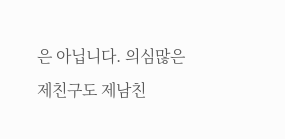은 아닙니다. 의심많은제친구도 제남친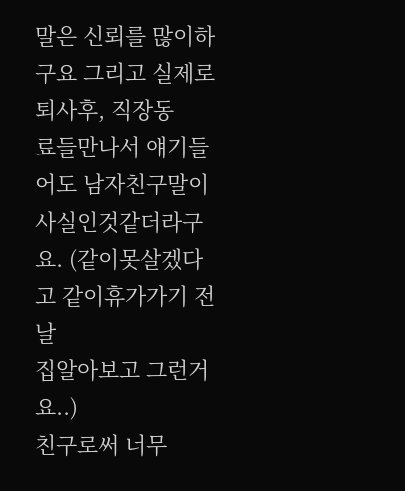말은 신뢰를 많이하구요 그리고 실제로 퇴사후, 직장동
료들만나서 얘기들어도 남자친구말이 사실인것같더라구요. (같이못살겠다고 같이휴가가기 전날
집알아보고 그런거요..)
친구로써 너무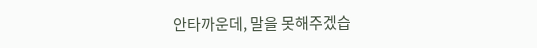안타까운데, 말을 못해주겠습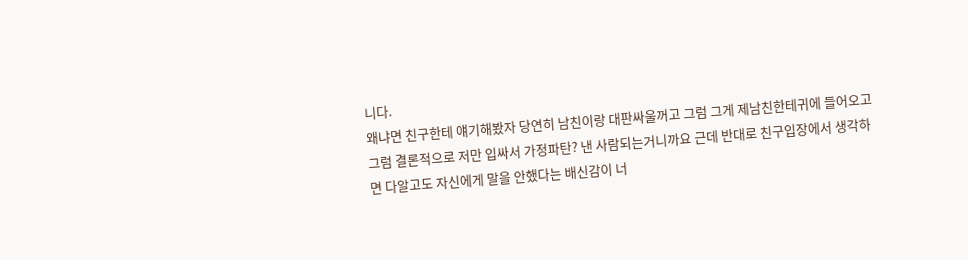니다.
왜냐면 친구한테 얘기해봤자 당연히 남친이랑 대판싸울꺼고 그럼 그게 제남친한테귀에 들어오고
그럼 결론적으로 저만 입싸서 가정파탄? 낸 사람되는거니까요 근데 반대로 친구입장에서 생각하
면 다알고도 자신에게 말을 안했다는 배신감이 너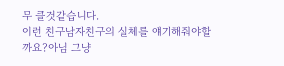무 클것같습니다.
이런 친구남자친구의 실체를 얘기해줘야할까요?아님 그냥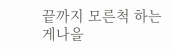끝까지 모른척 하는게나을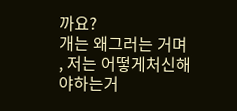까요?
개는 왜그러는 거며 , 저는 어떻게처신해야하는거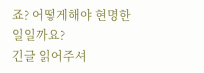죠? 어떻게해야 현명한 일일까요?
긴글 읽어주셔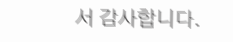서 감사합니다.